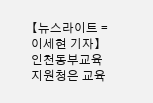【뉴스라이트 = 이세현 기자】 인천동부교육지원청은 교육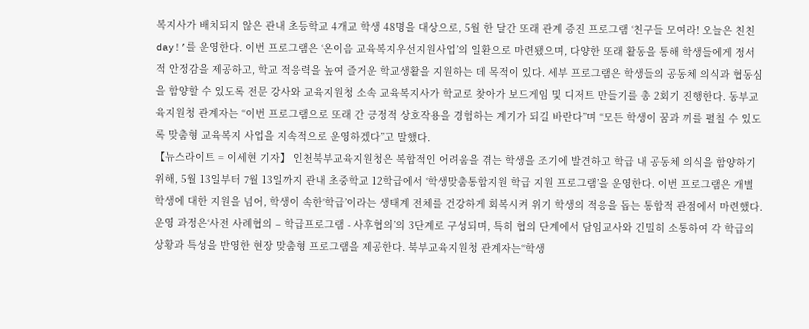복지사가 배치되지 않은 관내 초등학교 4개교 학생 48명을 대상으로, 5월 한 달간 또래 관계 증진 프로그램 ‘친구들 모여라! 오늘은 친친day!’를 운영한다. 이번 프로그램은 ‘온이음 교육복지우선지원사업’의 일환으로 마련됐으며, 다양한 또래 활동을 통해 학생들에게 정서적 안정감을 제공하고, 학교 적응력을 높여 즐거운 학교생활을 지원하는 데 목적이 있다. 세부 프로그램은 학생들의 공동체 의식과 협동심을 함양할 수 있도록 전문 강사와 교육지원청 소속 교육복지사가 학교로 찾아가 보드게임 및 디저트 만들기를 총 2회기 진행한다. 동부교육지원청 관계자는 “이번 프로그램으로 또래 간 긍정적 상호작용을 경험하는 계기가 되길 바란다”며 “모든 학생이 꿈과 끼를 펼칠 수 있도록 맞춤형 교육복지 사업을 지속적으로 운영하겠다”고 말했다.
【뉴스라이트 = 이세현 기자】 인천북부교육지원청은 복합적인 어려움을 겪는 학생을 조기에 발견하고 학급 내 공동체 의식을 함양하기 위해, 5월 13일부터 7월 13일까지 관내 초중학교 12학급에서 ‘학생맞춤통합지원 학급 지원 프로그램’을 운영한다. 이번 프로그램은 개별 학생에 대한 지원을 넘어, 학생이 속한‘학급’이라는 생태계 전체를 건강하게 회복시켜 위기 학생의 적응을 돕는 통합적 관점에서 마련했다. 운영 과정은‘사전 사례협의 – 학급프로그램 - 사후협의’의 3단계로 구성되며, 특히 협의 단계에서 담임교사와 긴밀히 소통하여 각 학급의 상황과 특성을 반영한 현장 맞춤형 프로그램을 제공한다. 북부교육지원청 관계자는“학생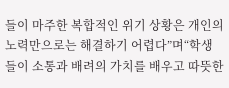들이 마주한 복합적인 위기 상황은 개인의 노력만으로는 해결하기 어렵다”며“학생들이 소통과 배려의 가치를 배우고 따뜻한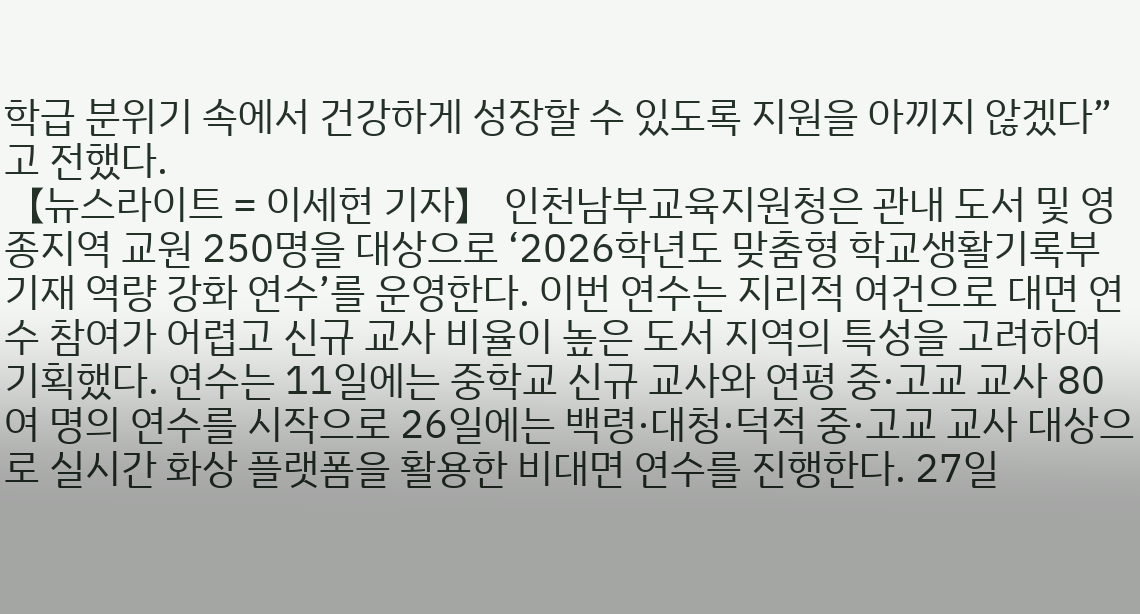학급 분위기 속에서 건강하게 성장할 수 있도록 지원을 아끼지 않겠다”고 전했다.
【뉴스라이트 = 이세현 기자】 인천남부교육지원청은 관내 도서 및 영종지역 교원 250명을 대상으로 ‘2026학년도 맞춤형 학교생활기록부 기재 역량 강화 연수’를 운영한다. 이번 연수는 지리적 여건으로 대면 연수 참여가 어렵고 신규 교사 비율이 높은 도서 지역의 특성을 고려하여 기획했다. 연수는 11일에는 중학교 신규 교사와 연평 중·고교 교사 80여 명의 연수를 시작으로 26일에는 백령·대청·덕적 중·고교 교사 대상으로 실시간 화상 플랫폼을 활용한 비대면 연수를 진행한다. 27일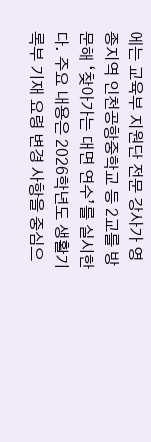에는 교육부 지원단 전문 강사가 영종지역 인천공항중학교 등 2교를 방문해 ‘찾아가는 대면 연수’를 실시한다. 주요 내용은 2026학년도 생활기록부 기재 요령 변경 사항을 중심으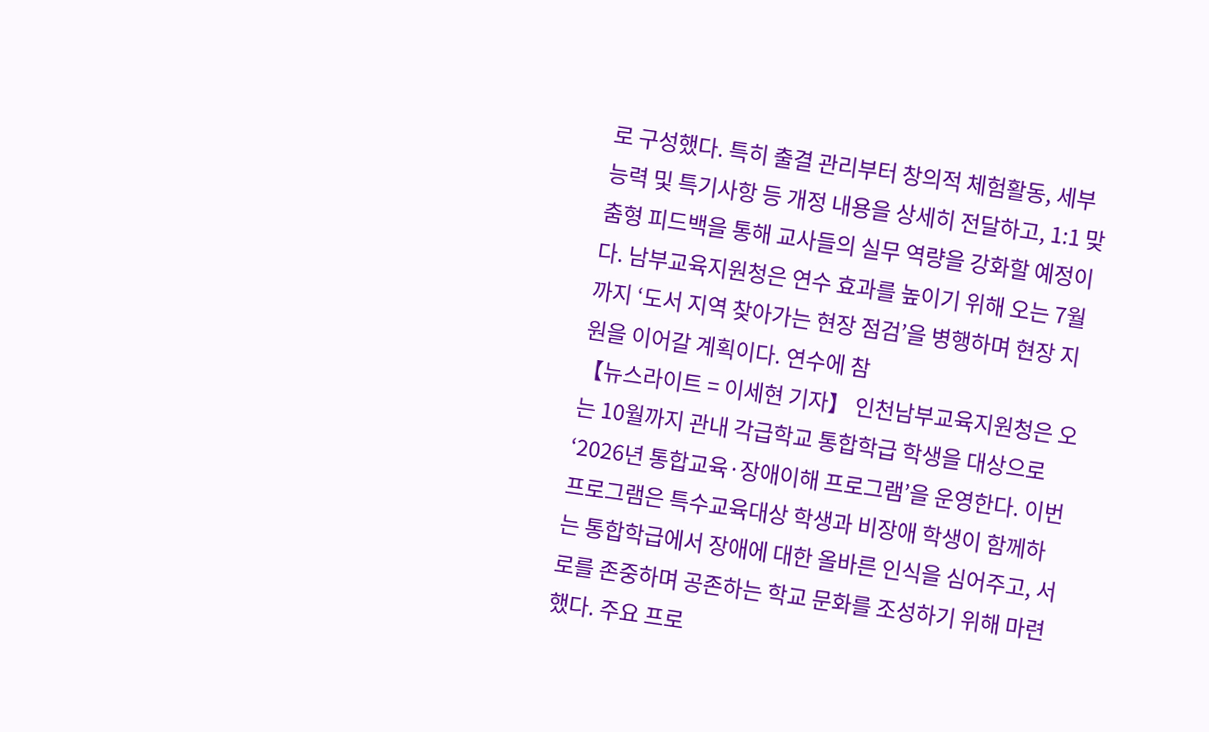로 구성했다. 특히 출결 관리부터 창의적 체험활동, 세부능력 및 특기사항 등 개정 내용을 상세히 전달하고, 1:1 맞춤형 피드백을 통해 교사들의 실무 역량을 강화할 예정이다. 남부교육지원청은 연수 효과를 높이기 위해 오는 7월까지 ‘도서 지역 찾아가는 현장 점검’을 병행하며 현장 지원을 이어갈 계획이다. 연수에 참
【뉴스라이트 = 이세현 기자】 인천남부교육지원청은 오는 10월까지 관내 각급학교 통합학급 학생을 대상으로 ‘2026년 통합교육·장애이해 프로그램’을 운영한다. 이번 프로그램은 특수교육대상 학생과 비장애 학생이 함께하는 통합학급에서 장애에 대한 올바른 인식을 심어주고, 서로를 존중하며 공존하는 학교 문화를 조성하기 위해 마련했다. 주요 프로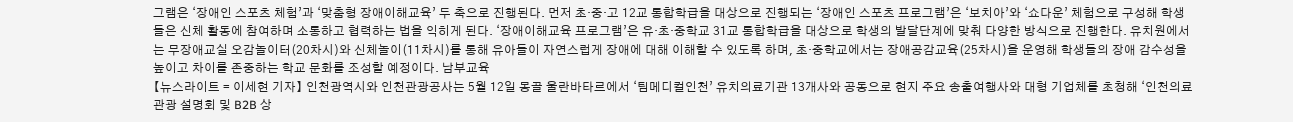그램은 ‘장애인 스포츠 체험’과 ‘맞춤형 장애이해교육’ 두 축으로 진행된다. 먼저 초·중·고 12교 통합학급을 대상으로 진행되는 ‘장애인 스포츠 프로그램’은 ‘보치아’와 ‘쇼다운’ 체험으로 구성해 학생들은 신체 활동에 참여하며 소통하고 협력하는 법을 익히게 된다. ‘장애이해교육 프로그램’은 유·초·중학교 31교 통합학급을 대상으로 학생의 발달단계에 맞춰 다양한 방식으로 진행한다. 유치원에서는 무장애교실 오감놀이터(20차시)와 신체놀이(11차시)를 통해 유아들이 자연스럽게 장애에 대해 이해할 수 있도록 하며, 초·중학교에서는 장애공감교육(25차시)을 운영해 학생들의 장애 감수성을 높이고 차이를 존중하는 학교 문화를 조성할 예정이다. 남부교육
【뉴스라이트 = 이세현 기자】 인천광역시와 인천관광공사는 5월 12일 몽골 울란바타르에서 ‘팀메디컬인천’ 유치의료기관 13개사와 공동으로 현지 주요 송출여행사와 대형 기업체를 초청해 ‘인천의료관광 설명회 및 B2B 상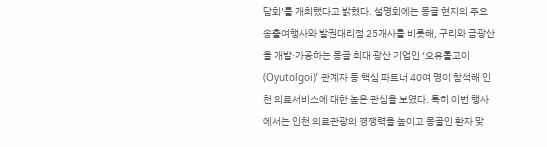담회’를 개최했다고 밝혔다. 설명회에는 몽골 현지의 주요 송출여행사와 발권대리점 25개사를 비롯해, 구리와 금광산을 개발·가공하는 몽골 최대 광산 기업인 ‘오유톨고이(Oyutolgoi)’ 관계자 등 핵심 파트너 40여 명이 참석해 인천 의료서비스에 대한 높은 관심을 보였다. 특히 이번 행사에서는 인천 의료관광의 경쟁력을 높이고 몽골인 환자 맞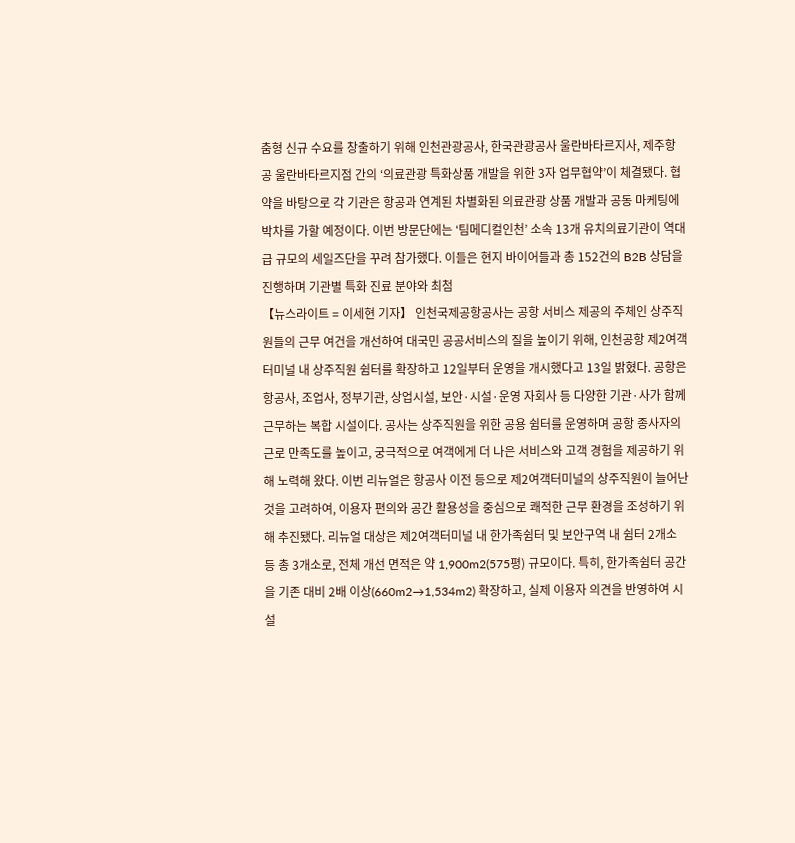춤형 신규 수요를 창출하기 위해 인천관광공사, 한국관광공사 울란바타르지사, 제주항공 울란바타르지점 간의 ‘의료관광 특화상품 개발을 위한 3자 업무협약’이 체결됐다. 협약을 바탕으로 각 기관은 항공과 연계된 차별화된 의료관광 상품 개발과 공동 마케팅에 박차를 가할 예정이다. 이번 방문단에는 ‘팀메디컬인천’ 소속 13개 유치의료기관이 역대급 규모의 세일즈단을 꾸려 참가했다. 이들은 현지 바이어들과 총 152건의 B2B 상담을 진행하며 기관별 특화 진료 분야와 최첨
【뉴스라이트 = 이세현 기자】 인천국제공항공사는 공항 서비스 제공의 주체인 상주직원들의 근무 여건을 개선하여 대국민 공공서비스의 질을 높이기 위해, 인천공항 제2여객터미널 내 상주직원 쉼터를 확장하고 12일부터 운영을 개시했다고 13일 밝혔다. 공항은 항공사, 조업사, 정부기관, 상업시설, 보안·시설·운영 자회사 등 다양한 기관·사가 함께 근무하는 복합 시설이다. 공사는 상주직원을 위한 공용 쉼터를 운영하며 공항 종사자의 근로 만족도를 높이고, 궁극적으로 여객에게 더 나은 서비스와 고객 경험을 제공하기 위해 노력해 왔다. 이번 리뉴얼은 항공사 이전 등으로 제2여객터미널의 상주직원이 늘어난 것을 고려하여, 이용자 편의와 공간 활용성을 중심으로 쾌적한 근무 환경을 조성하기 위해 추진됐다. 리뉴얼 대상은 제2여객터미널 내 한가족쉼터 및 보안구역 내 쉼터 2개소 등 총 3개소로, 전체 개선 면적은 약 1,900m2(575평) 규모이다. 특히, 한가족쉼터 공간을 기존 대비 2배 이상(660m2→1,534m2) 확장하고, 실제 이용자 의견을 반영하여 시설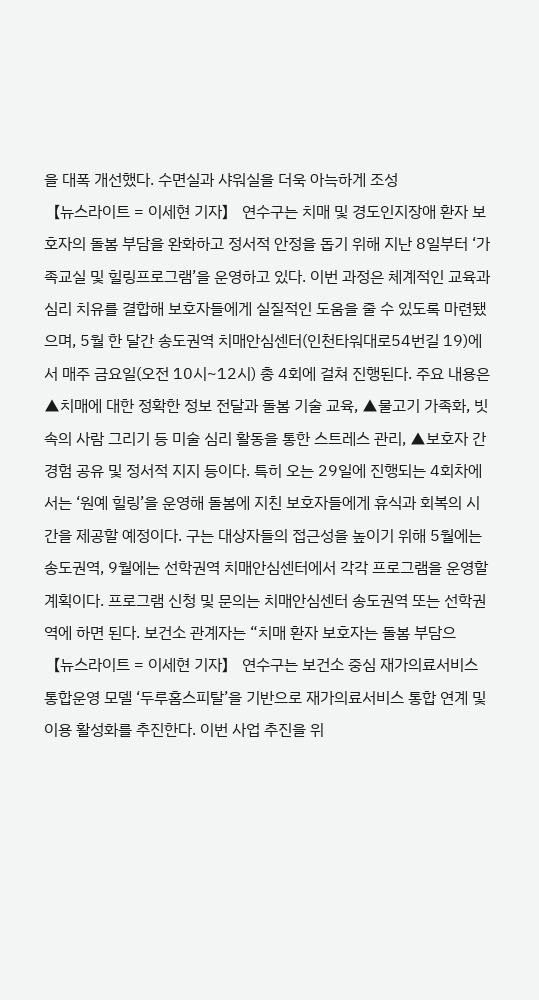을 대폭 개선했다. 수면실과 샤워실을 더욱 아늑하게 조성
【뉴스라이트 = 이세현 기자】 연수구는 치매 및 경도인지장애 환자 보호자의 돌봄 부담을 완화하고 정서적 안정을 돕기 위해 지난 8일부터 ‘가족교실 및 힐링프로그램’을 운영하고 있다. 이번 과정은 체계적인 교육과 심리 치유를 결합해 보호자들에게 실질적인 도움을 줄 수 있도록 마련됐으며, 5월 한 달간 송도권역 치매안심센터(인천타워대로54번길 19)에서 매주 금요일(오전 10시~12시) 총 4회에 걸쳐 진행된다. 주요 내용은 ▲치매에 대한 정확한 정보 전달과 돌봄 기술 교육, ▲물고기 가족화, 빗속의 사람 그리기 등 미술 심리 활동을 통한 스트레스 관리, ▲보호자 간 경험 공유 및 정서적 지지 등이다. 특히 오는 29일에 진행되는 4회차에서는 ‘원예 힐링’을 운영해 돌봄에 지친 보호자들에게 휴식과 회복의 시간을 제공할 예정이다. 구는 대상자들의 접근성을 높이기 위해 5월에는 송도권역, 9월에는 선학권역 치매안심센터에서 각각 프로그램을 운영할 계획이다. 프로그램 신청 및 문의는 치매안심센터 송도권역 또는 선학권역에 하면 된다. 보건소 관계자는 “치매 환자 보호자는 돌봄 부담으
【뉴스라이트 = 이세현 기자】 연수구는 보건소 중심 재가의료서비스 통합운영 모델 ‘두루홈스피탈’을 기반으로 재가의료서비스 통합 연계 및 이용 활성화를 추진한다. 이번 사업 추진을 위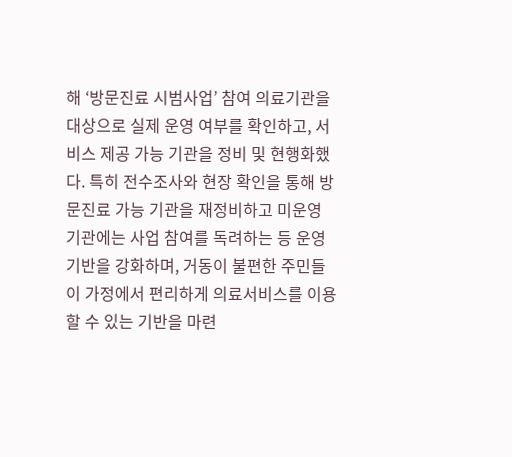해 ‘방문진료 시범사업’ 참여 의료기관을 대상으로 실제 운영 여부를 확인하고, 서비스 제공 가능 기관을 정비 및 현행화했다. 특히 전수조사와 현장 확인을 통해 방문진료 가능 기관을 재정비하고 미운영 기관에는 사업 참여를 독려하는 등 운영 기반을 강화하며, 거동이 불편한 주민들이 가정에서 편리하게 의료서비스를 이용할 수 있는 기반을 마련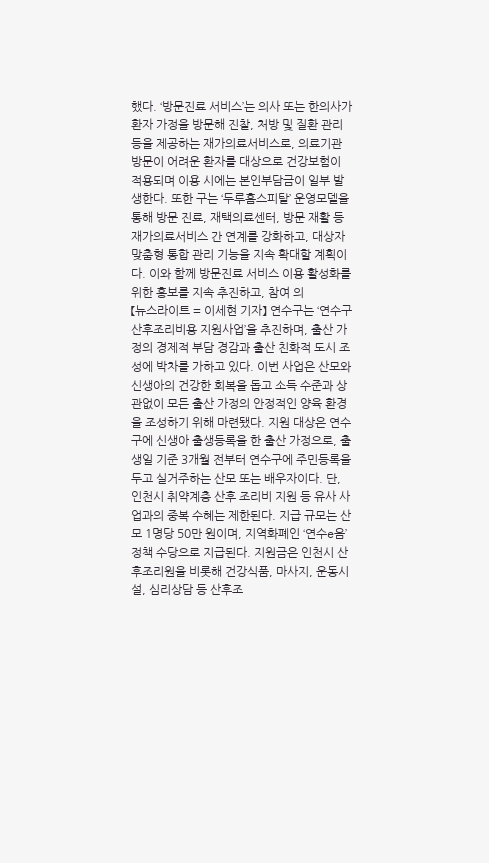했다. ‘방문진료 서비스’는 의사 또는 한의사가 환자 가정을 방문해 진찰, 처방 및 질환 관리 등을 제공하는 재가의료서비스로, 의료기관 방문이 어려운 환자를 대상으로 건강보험이 적용되며 이용 시에는 본인부담금이 일부 발생한다. 또한 구는 ‘두루홈스피탈’ 운영모델을 통해 방문 진료, 재택의료센터, 방문 재활 등 재가의료서비스 간 연계를 강화하고, 대상자 맞춤형 통합 관리 기능을 지속 확대할 계획이다. 이와 함께 방문진료 서비스 이용 활성화를 위한 홍보를 지속 추진하고, 참여 의
【뉴스라이트 = 이세현 기자】 연수구는 ‘연수구 산후조리비용 지원사업’을 추진하며, 출산 가정의 경제적 부담 경감과 출산 친화적 도시 조성에 박차를 가하고 있다. 이번 사업은 산모와 신생아의 건강한 회복을 돕고 소득 수준과 상관없이 모든 출산 가정의 안정적인 양육 환경을 조성하기 위해 마련됐다. 지원 대상은 연수구에 신생아 출생등록을 한 출산 가정으로, 출생일 기준 3개월 전부터 연수구에 주민등록을 두고 실거주하는 산모 또는 배우자이다. 단, 인천시 취약계층 산후 조리비 지원 등 유사 사업과의 중복 수혜는 제한된다. 지급 규모는 산모 1명당 50만 원이며, 지역화폐인 ‘연수e음’ 정책 수당으로 지급된다. 지원금은 인천시 산후조리원을 비롯해 건강식품, 마사지, 운동시설, 심리상담 등 산후조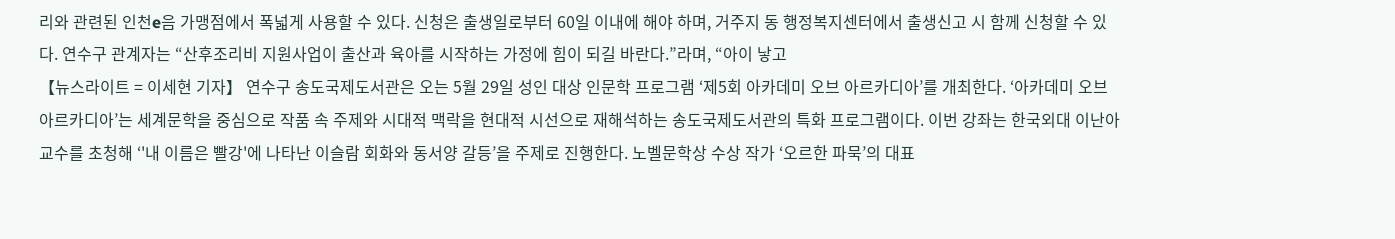리와 관련된 인천e음 가맹점에서 폭넓게 사용할 수 있다. 신청은 출생일로부터 60일 이내에 해야 하며, 거주지 동 행정복지센터에서 출생신고 시 함께 신청할 수 있다. 연수구 관계자는 “산후조리비 지원사업이 출산과 육아를 시작하는 가정에 힘이 되길 바란다.”라며, “아이 낳고
【뉴스라이트 = 이세현 기자】 연수구 송도국제도서관은 오는 5월 29일 성인 대상 인문학 프로그램 ‘제5회 아카데미 오브 아르카디아’를 개최한다. ‘아카데미 오브 아르카디아’는 세계문학을 중심으로 작품 속 주제와 시대적 맥락을 현대적 시선으로 재해석하는 송도국제도서관의 특화 프로그램이다. 이번 강좌는 한국외대 이난아 교수를 초청해 ‘'내 이름은 빨강'에 나타난 이슬람 회화와 동서양 갈등’을 주제로 진행한다. 노벨문학상 수상 작가 ‘오르한 파묵’의 대표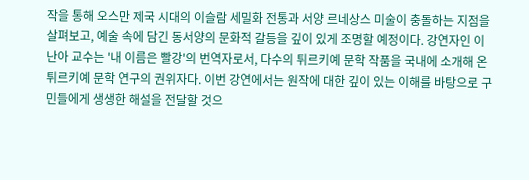작을 통해 오스만 제국 시대의 이슬람 세밀화 전통과 서양 르네상스 미술이 충돌하는 지점을 살펴보고, 예술 속에 담긴 동서양의 문화적 갈등을 깊이 있게 조명할 예정이다. 강연자인 이난아 교수는 '내 이름은 빨강'의 번역자로서, 다수의 튀르키예 문학 작품을 국내에 소개해 온 튀르키예 문학 연구의 권위자다. 이번 강연에서는 원작에 대한 깊이 있는 이해를 바탕으로 구민들에게 생생한 해설을 전달할 것으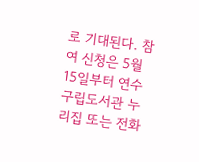로 기대된다. 참여 신청은 5월 15일부터 연수구립도서관 누리집 또는 전화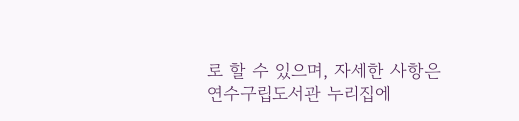로 할 수 있으며, 자세한 사항은 연수구립도서관 누리집에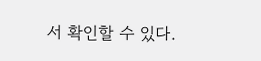서 확인할 수 있다.